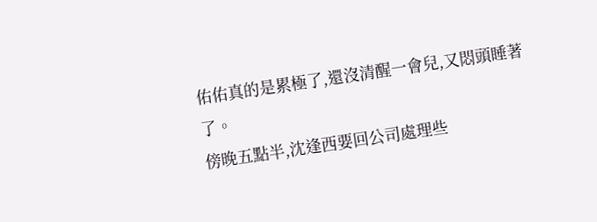佑佑真的是累極了,還沒清醒一會兒,又悶頭睡著了。
傍晚五點半,沈逢西要回公司處理些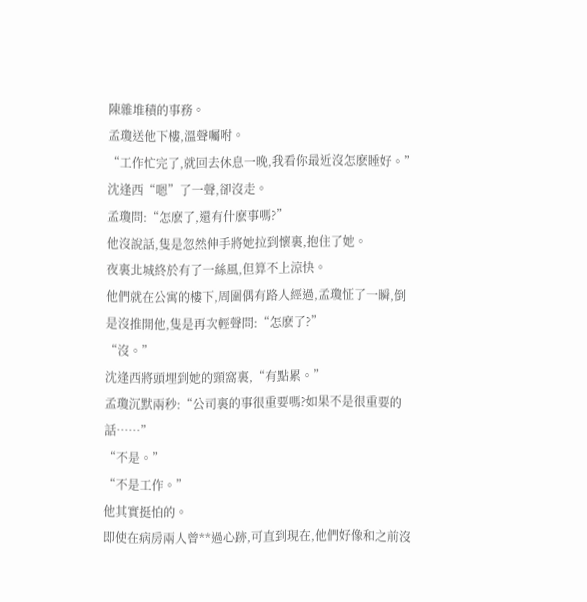陳雜堆積的事務。
孟瓊送他下樓,溫聲囑咐。
“工作忙完了,就回去休息一晚,我看你最近沒怎麽睡好。”
沈逢西“嗯”了一聲,卻沒走。
孟瓊問:“怎麽了,還有什麽事嗎?”
他沒說話,隻是忽然伸手將她拉到懷裏,抱住了她。
夜裏北城終於有了一絲風,但算不上涼快。
他們就在公寓的樓下,周圍偶有路人經過,孟瓊怔了一瞬,倒是沒推開他,隻是再次輕聲問:“怎麽了?”
“沒。”
沈逢西將頭埋到她的頸窩裏,“有點累。”
孟瓊沉默兩秒:“公司裏的事很重要嗎?如果不是很重要的話……”
“不是。”
“不是工作。”
他其實挺怕的。
即使在病房兩人曾**過心跡,可直到現在,他們好像和之前沒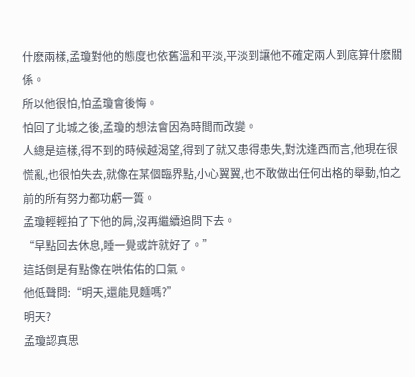什麽兩樣,孟瓊對他的態度也依舊溫和平淡,平淡到讓他不確定兩人到底算什麽關係。
所以他很怕,怕孟瓊會後悔。
怕回了北城之後,孟瓊的想法會因為時間而改變。
人總是這樣,得不到的時候越渴望,得到了就又患得患失,對沈逢西而言,他現在很慌亂,也很怕失去,就像在某個臨界點,小心翼翼,也不敢做出任何出格的舉動,怕之前的所有努力都功虧一簣。
孟瓊輕輕拍了下他的肩,沒再繼續追問下去。
“早點回去休息,睡一覺或許就好了。”
這話倒是有點像在哄佑佑的口氣。
他低聲問:“明天,還能見麵嗎?”
明天?
孟瓊認真思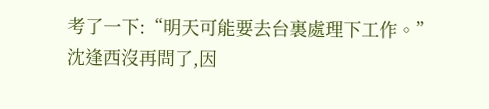考了一下:“明天可能要去台裏處理下工作。”
沈逢西沒再問了,因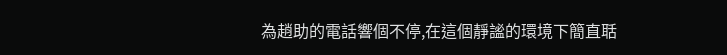為趙助的電話響個不停,在這個靜謐的環境下簡直聒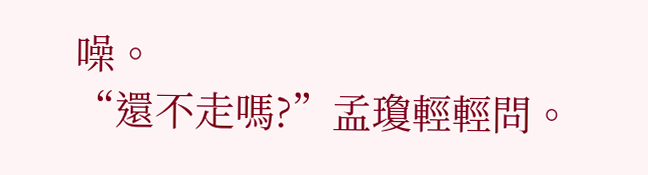噪。
“還不走嗎?”孟瓊輕輕問。